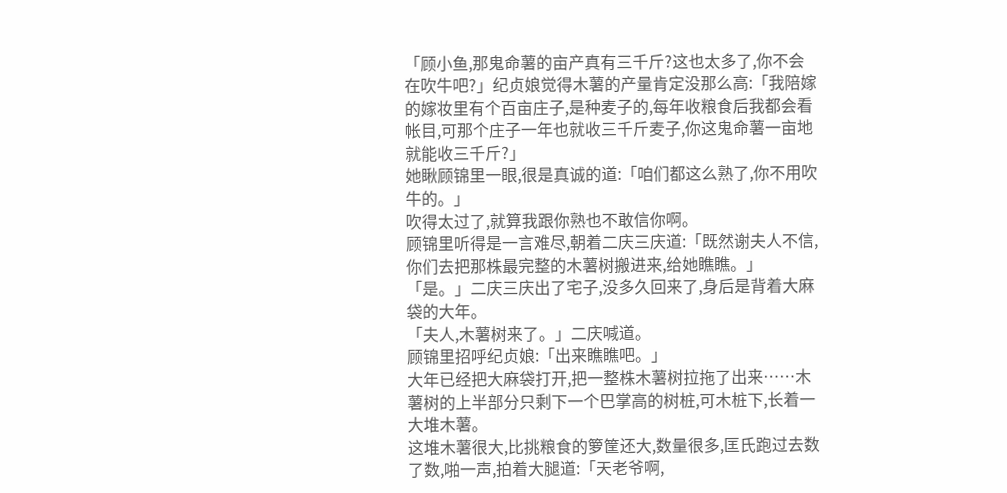「顾小鱼,那鬼命薯的亩产真有三千斤?这也太多了,你不会在吹牛吧?」纪贞娘觉得木薯的产量肯定没那么高:「我陪嫁的嫁妆里有个百亩庄子,是种麦子的,每年收粮食后我都会看帐目,可那个庄子一年也就收三千斤麦子,你这鬼命薯一亩地就能收三千斤?」
她瞅顾锦里一眼,很是真诚的道:「咱们都这么熟了,你不用吹牛的。」
吹得太过了,就算我跟你熟也不敢信你啊。
顾锦里听得是一言难尽,朝着二庆三庆道:「既然谢夫人不信,你们去把那株最完整的木薯树搬进来,给她瞧瞧。」
「是。」二庆三庆出了宅子,没多久回来了,身后是背着大麻袋的大年。
「夫人,木薯树来了。」二庆喊道。
顾锦里招呼纪贞娘:「出来瞧瞧吧。」
大年已经把大麻袋打开,把一整株木薯树拉拖了出来……木薯树的上半部分只剩下一个巴掌高的树桩,可木桩下,长着一大堆木薯。
这堆木薯很大,比挑粮食的箩筐还大,数量很多,匡氏跑过去数了数,啪一声,拍着大腿道:「天老爷啊,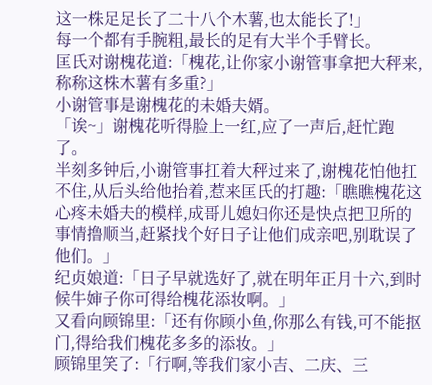这一株足足长了二十八个木薯,也太能长了!」
每一个都有手腕粗,最长的足有大半个手臂长。
匡氏对谢槐花道:「槐花,让你家小谢管事拿把大秤来,称称这株木薯有多重?」
小谢管事是谢槐花的未婚夫婿。
「诶~」谢槐花听得脸上一红,应了一声后,赶忙跑了。
半刻多钟后,小谢管事扛着大秤过来了,谢槐花怕他扛不住,从后头给他抬着,惹来匡氏的打趣:「瞧瞧槐花这心疼未婚夫的模样,成哥儿媳妇你还是快点把卫所的事情撸顺当,赶紧找个好日子让他们成亲吧,别耽误了他们。」
纪贞娘道:「日子早就选好了,就在明年正月十六,到时候牛婶子你可得给槐花添妆啊。」
又看向顾锦里:「还有你顾小鱼,你那么有钱,可不能抠门,得给我们槐花多多的添妆。」
顾锦里笑了:「行啊,等我们家小吉、二庆、三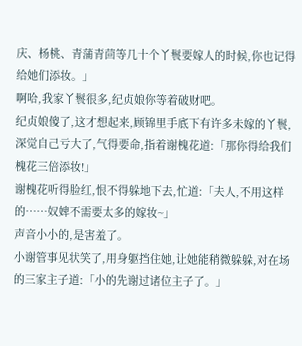庆、杨桃、青蒲青茴等几十个丫鬟要嫁人的时候,你也记得给她们添妆。」
啊哈,我家丫鬟很多,纪贞娘你等着破财吧。
纪贞娘傻了,这才想起来,顾锦里手底下有许多未嫁的丫鬟,深觉自己亏大了,气得要命,指着谢槐花道:「那你得给我们槐花三倍添妆!」
谢槐花听得脸红,恨不得躲地下去,忙道:「夫人,不用这样的……奴婢不需要太多的嫁妆~」
声音小小的,是害羞了。
小谢管事见状笑了,用身躯挡住她,让她能稍微躲躲,对在场的三家主子道:「小的先谢过诸位主子了。」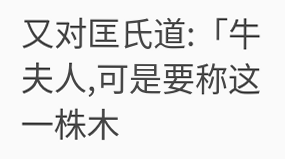又对匡氏道:「牛夫人,可是要称这一株木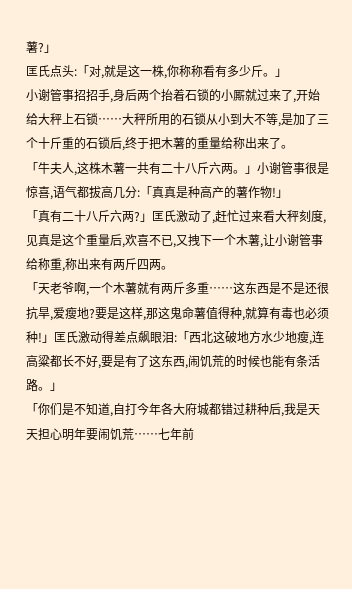薯?」
匡氏点头:「对,就是这一株,你称称看有多少斤。」
小谢管事招招手,身后两个抬着石锁的小厮就过来了,开始给大秤上石锁……大秤所用的石锁从小到大不等,是加了三个十斤重的石锁后,终于把木薯的重量给称出来了。
「牛夫人,这株木薯一共有二十八斤六两。」小谢管事很是惊喜,语气都拔高几分:「真真是种高产的薯作物!」
「真有二十八斤六两?」匡氏激动了,赶忙过来看大秤刻度,见真是这个重量后,欢喜不已,又拽下一个木薯,让小谢管事给称重,称出来有两斤四两。
「天老爷啊,一个木薯就有两斤多重……这东西是不是还很抗旱,爱瘦地?要是这样,那这鬼命薯值得种,就算有毒也必须种!」匡氏激动得差点飙眼泪:「西北这破地方水少地瘦,连高粱都长不好,要是有了这东西,闹饥荒的时候也能有条活路。」
「你们是不知道,自打今年各大府城都错过耕种后,我是天天担心明年要闹饥荒……七年前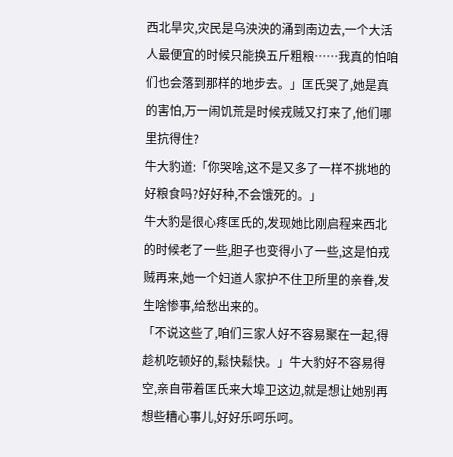西北旱灾,灾民是乌泱泱的涌到南边去,一个大活人最便宜的时候只能换五斤粗粮……我真的怕咱们也会落到那样的地步去。」匡氏哭了,她是真的害怕,万一闹饥荒是时候戎贼又打来了,他们哪里抗得住?
牛大豹道:「你哭啥,这不是又多了一样不挑地的好粮食吗?好好种,不会饿死的。」
牛大豹是很心疼匡氏的,发现她比刚启程来西北的时候老了一些,胆子也变得小了一些,这是怕戎贼再来,她一个妇道人家护不住卫所里的亲眷,发生啥惨事,给愁出来的。
「不说这些了,咱们三家人好不容易聚在一起,得趁机吃顿好的,鬆快鬆快。」牛大豹好不容易得空,亲自带着匡氏来大埠卫这边,就是想让她别再想些糟心事儿,好好乐呵乐呵。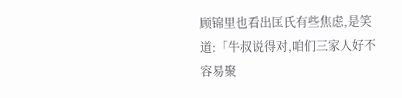顾锦里也看出匡氏有些焦虑,是笑道:「牛叔说得对,咱们三家人好不容易聚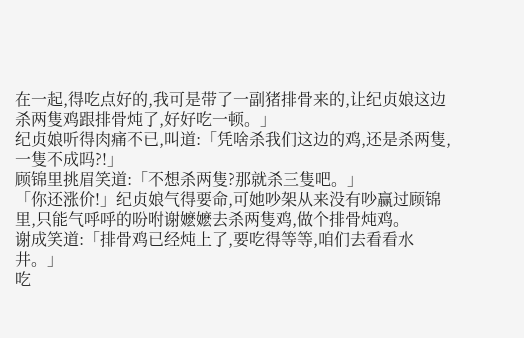在一起,得吃点好的,我可是带了一副猪排骨来的,让纪贞娘这边杀两隻鸡跟排骨炖了,好好吃一顿。」
纪贞娘听得肉痛不已,叫道:「凭啥杀我们这边的鸡,还是杀两隻,一隻不成吗?!」
顾锦里挑眉笑道:「不想杀两隻?那就杀三隻吧。」
「你还涨价!」纪贞娘气得要命,可她吵架从来没有吵赢过顾锦里,只能气呼呼的吩咐谢嬷嬷去杀两隻鸡,做个排骨炖鸡。
谢成笑道:「排骨鸡已经炖上了,要吃得等等,咱们去看看水井。」
吃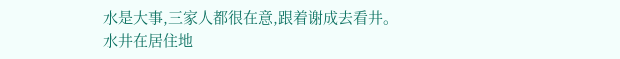水是大事,三家人都很在意,跟着谢成去看井。
水井在居住地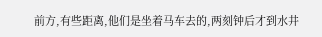前方,有些距离,他们是坐着马车去的,两刻钟后才到水井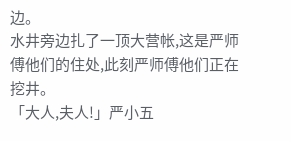边。
水井旁边扎了一顶大营帐,这是严师傅他们的住处,此刻严师傅他们正在挖井。
「大人,夫人!」严小五